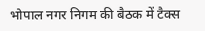भोपाल नगर निगम की बैठक में टैक्स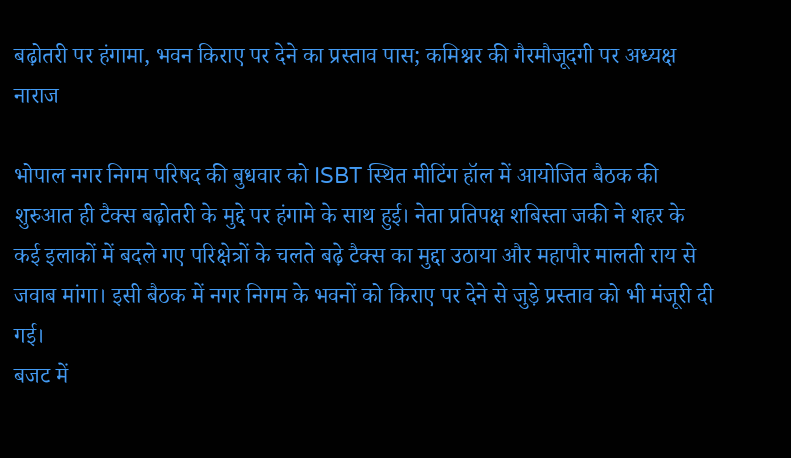बढ़ोतरी पर हंगामा, भवन किराए पर देने का प्रस्ताव पास; कमिश्नर की गैरमौजूदगी पर अध्यक्ष नाराज

भोपाल नगर निगम परिषद की बुधवार को ISBT स्थित मीटिंग हॉल में आयोजित बैठक की शुरुआत ही टैक्स बढ़ोतरी के मुद्दे पर हंगामे के साथ हुई। नेता प्रतिपक्ष शबिस्ता जकी ने शहर के कई इलाकों में बदले गए परिक्षेत्रों के चलते बढ़े टैक्स का मुद्दा उठाया और महापौर मालती राय से जवाब मांगा। इसी बैठक में नगर निगम के भवनों को किराए पर देने से जुड़े प्रस्ताव को भी मंजूरी दी गई।
बजट में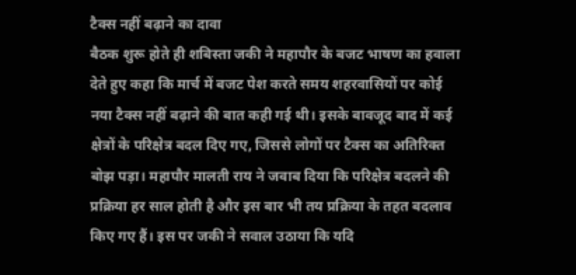टैक्स नहीं बढ़ाने का दावा
बैठक शुरू होते ही शबिस्ता जकी ने महापौर के बजट भाषण का हवाला देते हुए कहा कि मार्च में बजट पेश करते समय शहरवासियों पर कोई नया टैक्स नहीं बढ़ाने की बात कही गई थी। इसके बावजूद बाद में कई क्षेत्रों के परिक्षेत्र बदल दिए गए, जिससे लोगों पर टैक्स का अतिरिक्त बोझ पड़ा। महापौर मालती राय ने जवाब दिया कि परिक्षेत्र बदलने की प्रक्रिया हर साल होती है और इस बार भी तय प्रक्रिया के तहत बदलाव किए गए हैं। इस पर जकी ने सवाल उठाया कि यदि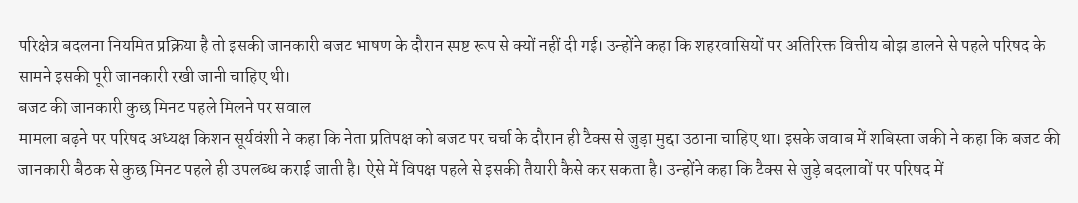परिक्षेत्र बदलना नियमित प्रक्रिया है तो इसकी जानकारी बजट भाषण के दौरान स्पष्ट रूप से क्यों नहीं दी गई। उन्होंने कहा कि शहरवासियों पर अतिरिक्त वित्तीय बोझ डालने से पहले परिषद के सामने इसकी पूरी जानकारी रखी जानी चाहिए थी।
बजट की जानकारी कुछ मिनट पहले मिलने पर सवाल
मामला बढ़ने पर परिषद अध्यक्ष किशन सूर्यवंशी ने कहा कि नेता प्रतिपक्ष को बजट पर चर्चा के दौरान ही टैक्स से जुड़ा मुद्दा उठाना चाहिए था। इसके जवाब में शबिस्ता जकी ने कहा कि बजट की जानकारी बैठक से कुछ मिनट पहले ही उपलब्ध कराई जाती है। ऐसे में विपक्ष पहले से इसकी तैयारी कैसे कर सकता है। उन्होंने कहा कि टैक्स से जुड़े बदलावों पर परिषद में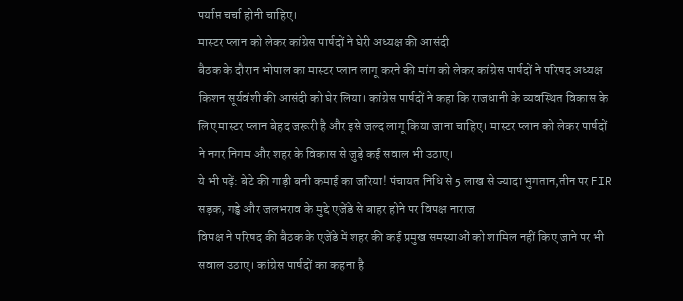पर्याप्त चर्चा होनी चाहिए।
मास्टर प्लान को लेकर कांग्रेस पार्षदों ने घेरी अध्यक्ष की आसंदी
बैठक के दौरान भोपाल का मास्टर प्लान लागू करने की मांग को लेकर कांग्रेस पार्षदों ने परिषद अध्यक्ष किशन सूर्यवंशी की आसंदी को घेर लिया। कांग्रेस पार्षदों ने कहा कि राजधानी के व्यवस्थित विकास के लिए मास्टर प्लान बेहद जरूरी है और इसे जल्द लागू किया जाना चाहिए। मास्टर प्लान को लेकर पार्षदों ने नगर निगम और शहर के विकास से जुड़े कई सवाल भी उठाए।
ये भी पढ़ें: बेटे की गाड़ी बनी कमाई का जरिया! पंचायत निधि से 5 लाख से ज्यादा भुगतान,तीन पर FIR
सड़क, गड्ढे और जलभराव के मुद्दे एजेंडे से बाहर होने पर विपक्ष नाराज
विपक्ष ने परिषद की बैठक के एजेंडे में शहर की कई प्रमुख समस्याओं को शामिल नहीं किए जाने पर भी सवाल उठाए। कांग्रेस पार्षदों का कहना है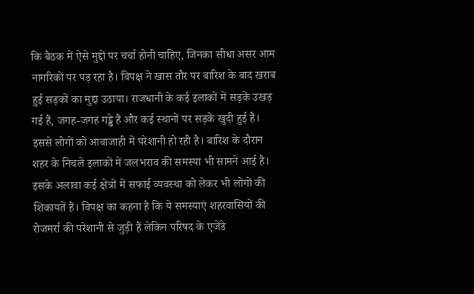कि बैठक में ऐसे मुद्दों पर चर्चा होनी चाहिए, जिनका सीधा असर आम नागरिकों पर पड़ रहा है। विपक्ष ने खास तौर पर बारिश के बाद खराब हुई सड़कों का मुद्दा उठाया। राजधानी के कई इलाकों में सड़कें उखड़ गई हैं, जगह-जगह गड्ढे हैं और कई स्थानों पर सड़कें खुदी हुई हैं। इससे लोगों को आवाजाही में परेशानी हो रही है। बारिश के दौरान शहर के निचले इलाकों में जलभराव की समस्या भी सामने आई है। इसके अलावा कई क्षेत्रों में सफाई व्यवस्था को लेकर भी लोगों की शिकायतें हैं। विपक्ष का कहना है कि ये समस्याएं शहरवासियों की रोजमर्रा की परेशानी से जुड़ी हैं लेकिन परिषद के एजेंडे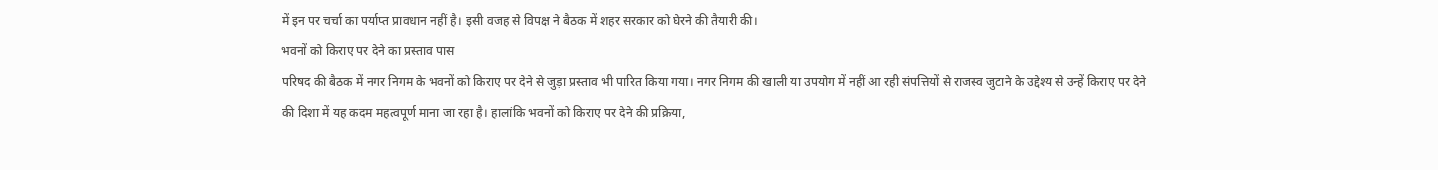में इन पर चर्चा का पर्याप्त प्रावधान नहीं है। इसी वजह से विपक्ष ने बैठक में शहर सरकार को घेरने की तैयारी की।
भवनों को किराए पर देने का प्रस्ताव पास
परिषद की बैठक में नगर निगम के भवनों को किराए पर देने से जुड़ा प्रस्ताव भी पारित किया गया। नगर निगम की खाली या उपयोग में नहीं आ रही संपत्तियों से राजस्व जुटाने के उद्देश्य से उन्हें किराए पर देने की दिशा में यह कदम महत्वपूर्ण माना जा रहा है। हालांकि भवनों को किराए पर देने की प्रक्रिया,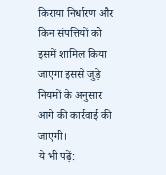किराया निर्धारण और किन संपत्तियों को इसमें शामिल किया जाएगा इससे जुड़े नियमों के अनुसार आगे की कार्रवाई की जाएगी।
ये भी पढ़ें: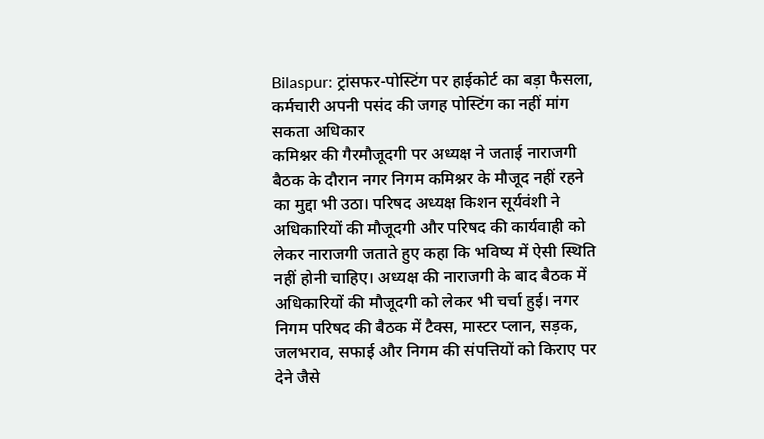Bilaspur: ट्रांसफर-पोस्टिंग पर हाईकोर्ट का बड़ा फैसला, कर्मचारी अपनी पसंद की जगह पोस्टिंग का नहीं मांग सकता अधिकार
कमिश्नर की गैरमौजूदगी पर अध्यक्ष ने जताई नाराजगी
बैठक के दौरान नगर निगम कमिश्नर के मौजूद नहीं रहने का मुद्दा भी उठा। परिषद अध्यक्ष किशन सूर्यवंशी ने अधिकारियों की मौजूदगी और परिषद की कार्यवाही को लेकर नाराजगी जताते हुए कहा कि भविष्य में ऐसी स्थिति नहीं होनी चाहिए। अध्यक्ष की नाराजगी के बाद बैठक में अधिकारियों की मौजूदगी को लेकर भी चर्चा हुई। नगर निगम परिषद की बैठक में टैक्स, मास्टर प्लान, सड़क, जलभराव, सफाई और निगम की संपत्तियों को किराए पर देने जैसे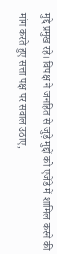मुद्दे प्रमुख रहे। विपक्ष ने जनहित से जुड़े मुद्दों को एजेंडे में शामिल करने की मांग करते हुए सत्ता पक्ष पर सवाल उठाए,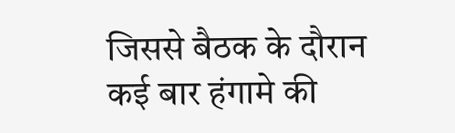जिससे बैठक के दौरान कई बार हंगामे की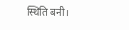स्थिति बनी।